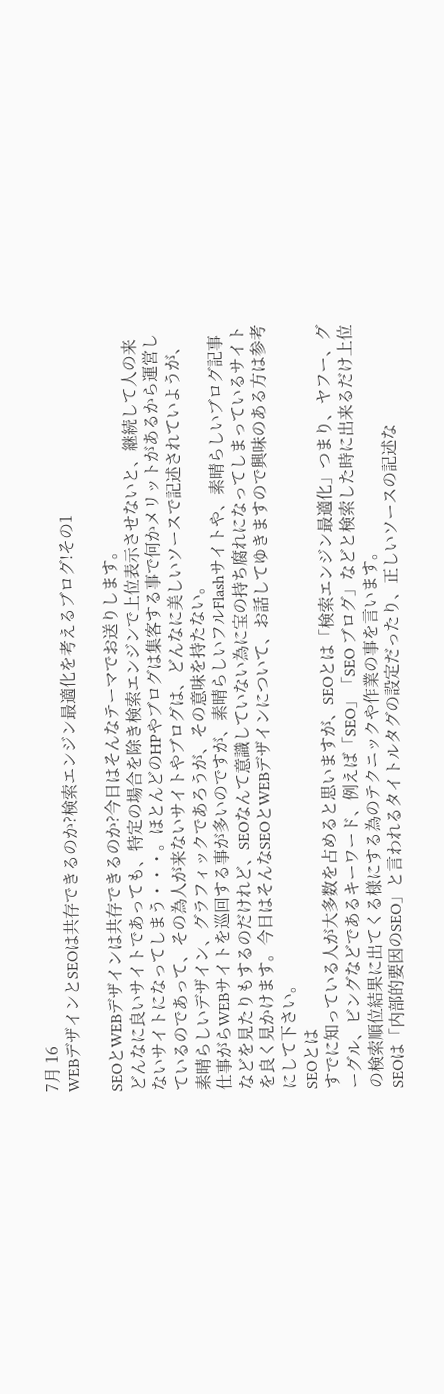7月 16
WEBデザインとSEOは共存できるのか?検索エンジン最適化を考えるブログ!その1

SEOとWEBデザインは共存できるのか?今日はそんなテーマでお送りします。
どんなに良いサイトであっても、特定の場合を除き検索エンジンで上位表示させないと、継続して人の来ないサイトになってしまう・・・。ほとんどのHPやブログは集客する事で何かメリットがあるから運営しているのであって、その為人が来ないサイトやブログは、どんなに美しいソースで記述されていようが、素晴らしいデザイン、グラフィックであろうが、その意味を持たない。
仕事がらWEBサイトを巡回する事が多いのですが、素晴らしいフルFlashサイトや、素晴らしいブログ記事などを見たりもするのだけれど、SEOなんて意識していない為に宝の持ち腐れになってしまっているサイトを良く見かけます。今日はそんなSEOとWEBデザインについて、お話してゆきますので興味のある方は参考にして下さい。
SEOとは
すでに知っている人が大多数を占めると思いますが、SEOとは「検索エンジン最適化」つまり、ヤフー、グーグル、ビングなどであるキーワード、例えば「SEO」「SEO ブログ」などと検索した時に出来るだけ上位の検索順位結果に出てくる様にする為のテクニックや作業の事を言います。
SEOは「内部的要因のSEO」と言われるタイトルタグの設定だったり、正しいソースの記述な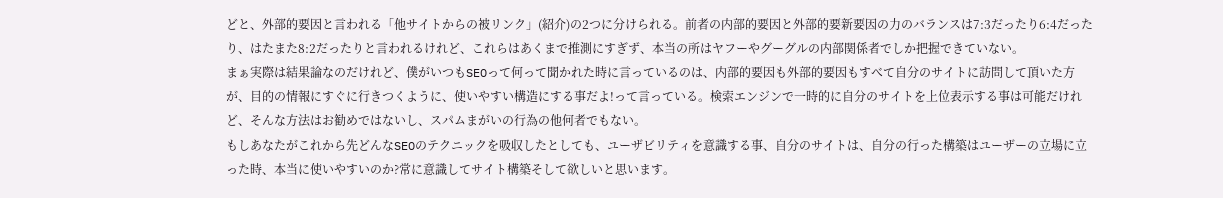どと、外部的要因と言われる「他サイトからの被リンク」(紹介)の2つに分けられる。前者の内部的要因と外部的要新要因の力のバランスは7:3だったり6:4だったり、はたまた8:2だったりと言われるけれど、これらはあくまで推測にすぎず、本当の所はヤフーやグーグルの内部関係者でしか把握できていない。
まぁ実際は結果論なのだけれど、僕がいつもSEOって何って聞かれた時に言っているのは、内部的要因も外部的要因もすべて自分のサイトに訪問して頂いた方が、目的の情報にすぐに行きつくように、使いやすい構造にする事だよ!って言っている。検索エンジンで一時的に自分のサイトを上位表示する事は可能だけれど、そんな方法はお勧めではないし、スパムまがいの行為の他何者でもない。
もしあなたがこれから先どんなSEOのテクニックを吸収したとしても、ユーザビリティを意識する事、自分のサイトは、自分の行った構築はユーザーの立場に立った時、本当に使いやすいのか?常に意識してサイト構築そして欲しいと思います。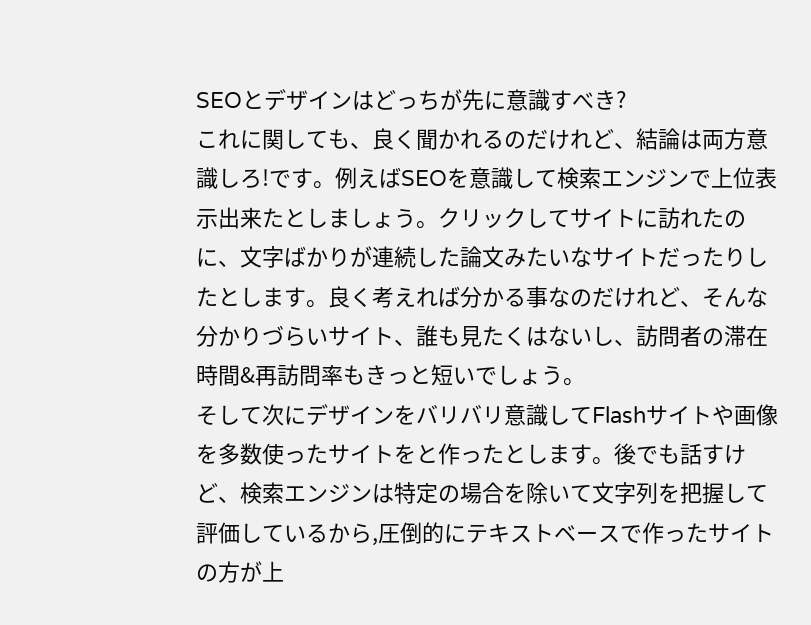SEOとデザインはどっちが先に意識すべき?
これに関しても、良く聞かれるのだけれど、結論は両方意識しろ!です。例えばSEOを意識して検索エンジンで上位表示出来たとしましょう。クリックしてサイトに訪れたのに、文字ばかりが連続した論文みたいなサイトだったりしたとします。良く考えれば分かる事なのだけれど、そんな分かりづらいサイト、誰も見たくはないし、訪問者の滞在時間&再訪問率もきっと短いでしょう。
そして次にデザインをバリバリ意識してFlashサイトや画像を多数使ったサイトをと作ったとします。後でも話すけど、検索エンジンは特定の場合を除いて文字列を把握して評価しているから,圧倒的にテキストベースで作ったサイトの方が上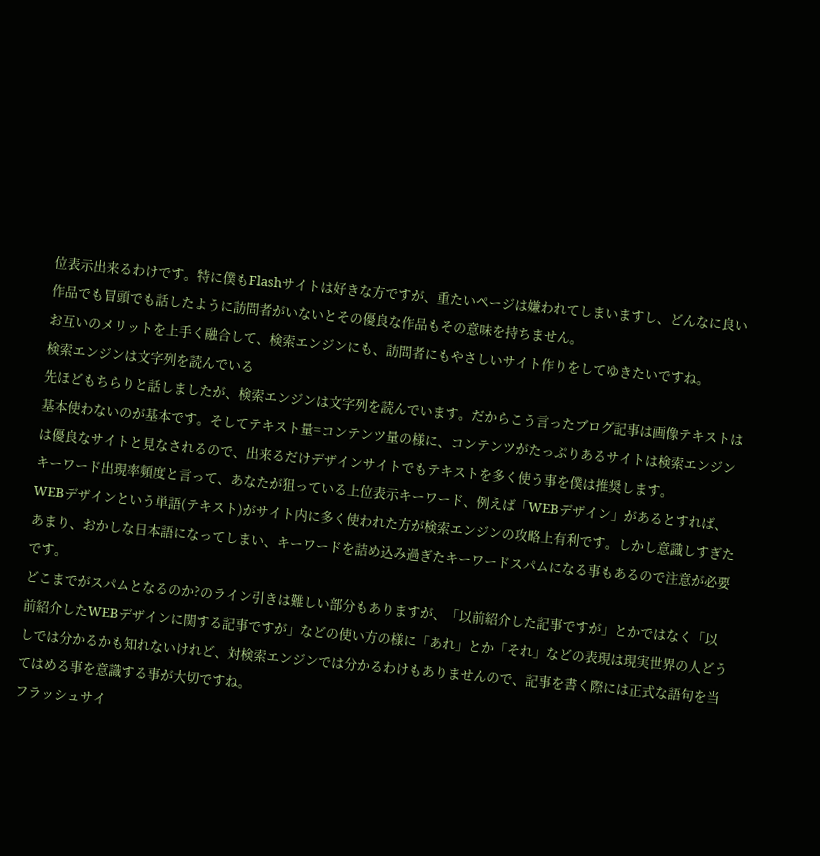位表示出来るわけです。特に僕もFlashサイトは好きな方ですが、重たいページは嫌われてしまいますし、どんなに良い作品でも冒頭でも話したように訪問者がいないとその優良な作品もその意味を持ちません。
お互いのメリットを上手く融合して、検索エンジンにも、訪問者にもやさしいサイト作りをしてゆきたいですね。
検索エンジンは文字列を読んでいる
先ほどもちらりと話しましたが、検索エンジンは文字列を読んでいます。だからこう言ったブログ記事は画像テキストは基本使わないのが基本です。そしてテキスト量=コンテンツ量の様に、コンテンツがたっぷりあるサイトは検索エンジンは優良なサイトと見なされるので、出来るだけデザインサイトでもテキストを多く使う事を僕は推奨します。
キーワード出現率頻度と言って、あなたが狙っている上位表示キーワード、例えば「WEBデザイン」があるとすれば、WEBデザインという単語(テキスト)がサイト内に多く使われた方が検索エンジンの攻略上有利です。しかし意識しすぎたあまり、おかしな日本語になってしまい、キーワードを詰め込み過ぎたキーワードスパムになる事もあるので注意が必要です。
どこまでがスパムとなるのか?のライン引きは難しい部分もありますが、「以前紹介した記事ですが」とかではなく「以前紹介したWEBデザインに関する記事ですが」などの使い方の様に「あれ」とか「それ」などの表現は現実世界の人どうしでは分かるかも知れないけれど、対検索エンジンでは分かるわけもありませんので、記事を書く際には正式な語句を当てはめる事を意識する事が大切ですね。
フラッシュサイ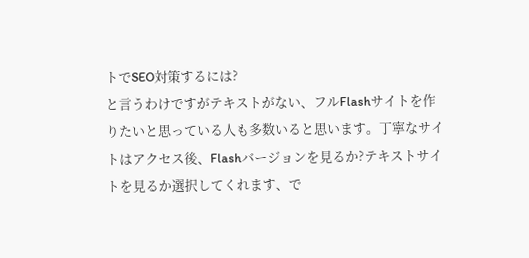トでSEO対策するには?
と言うわけですがテキストがない、フルFlashサイトを作りたいと思っている人も多数いると思います。丁寧なサイトはアクセス後、Flashバージョンを見るか?テキストサイトを見るか選択してくれます、で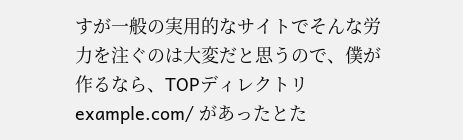すが一般の実用的なサイトでそんな労力を注ぐのは大変だと思うので、僕が作るなら、TOPディレクトリ example.com/ があったとた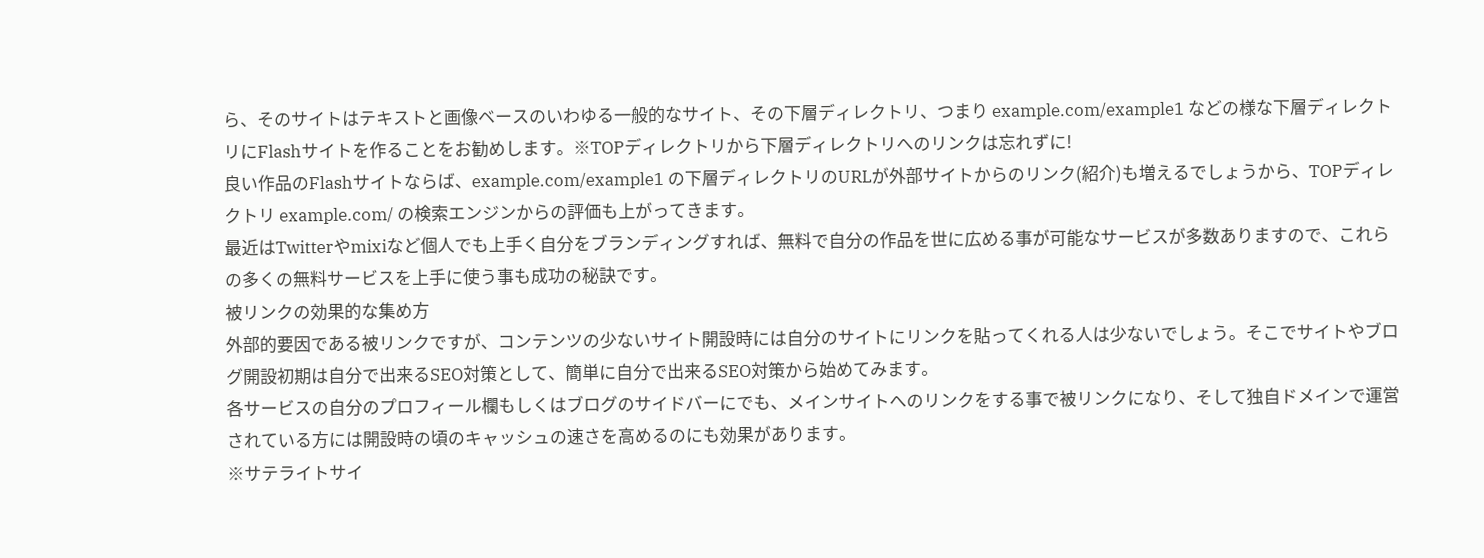ら、そのサイトはテキストと画像ベースのいわゆる一般的なサイト、その下層ディレクトリ、つまり example.com/example1 などの様な下層ディレクトリにFlashサイトを作ることをお勧めします。※TOPディレクトリから下層ディレクトリへのリンクは忘れずに!
良い作品のFlashサイトならば、example.com/example1 の下層ディレクトリのURLが外部サイトからのリンク(紹介)も増えるでしょうから、TOPディレクトリ example.com/ の検索エンジンからの評価も上がってきます。
最近はTwitterやmixiなど個人でも上手く自分をブランディングすれば、無料で自分の作品を世に広める事が可能なサービスが多数ありますので、これらの多くの無料サービスを上手に使う事も成功の秘訣です。
被リンクの効果的な集め方
外部的要因である被リンクですが、コンテンツの少ないサイト開設時には自分のサイトにリンクを貼ってくれる人は少ないでしょう。そこでサイトやブログ開設初期は自分で出来るSEO対策として、簡単に自分で出来るSEO対策から始めてみます。
各サービスの自分のプロフィール欄もしくはブログのサイドバーにでも、メインサイトへのリンクをする事で被リンクになり、そして独自ドメインで運営されている方には開設時の頃のキャッシュの速さを高めるのにも効果があります。
※サテライトサイ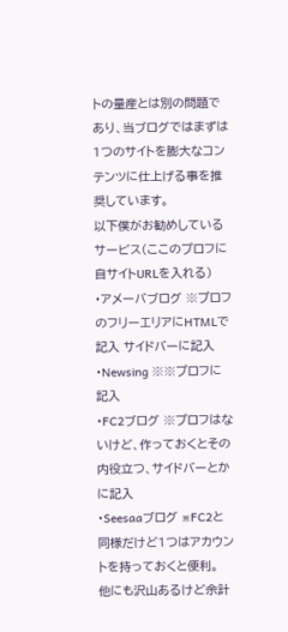トの量産とは別の問題であり、当ブログではまずは1つのサイトを膨大なコンテンツに仕上げる事を推奨しています。
以下僕がお勧めしているサービス(ここのプロフに自サイトURLを入れる)
・アメーバブログ ※プロフのフリーエリアにHTMLで記入 サイドバーに記入
・Newsing ※※プロフに記入
・FC2ブログ ※プロフはないけど、作っておくとその内役立つ、サイドバーとかに記入
・Seesaaブログ ※FC2と同様だけど1つはアカウントを持っておくと便利。
他にも沢山あるけど余計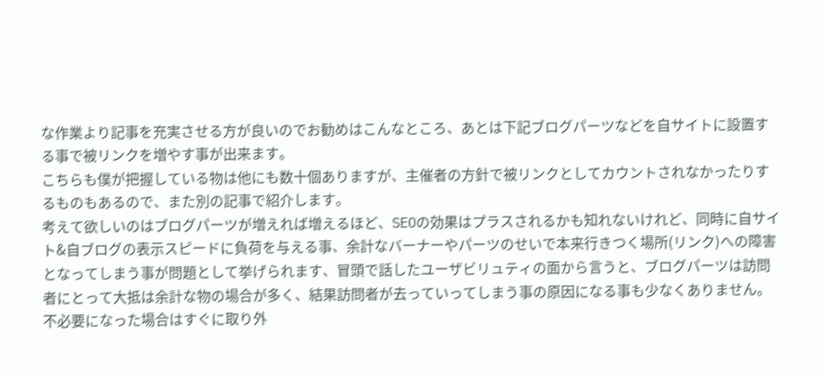な作業より記事を充実させる方が良いのでお勧めはこんなところ、あとは下記ブログパーツなどを自サイトに設置する事で被リンクを増やす事が出来ます。
こちらも僕が把握している物は他にも数十個ありますが、主催者の方針で被リンクとしてカウントされなかったりするものもあるので、また別の記事で紹介します。
考えて欲しいのはブログパーツが増えれば増えるほど、SEOの効果はプラスされるかも知れないけれど、同時に自サイト&自ブログの表示スピードに負荷を与える事、余計なバーナーやパーツのせいで本来行きつく場所(リンク)への障害となってしまう事が問題として挙げられます、冒頭で話したユーザビリュティの面から言うと、ブログパーツは訪問者にとって大抵は余計な物の場合が多く、結果訪問者が去っていってしまう事の原因になる事も少なくありません。
不必要になった場合はすぐに取り外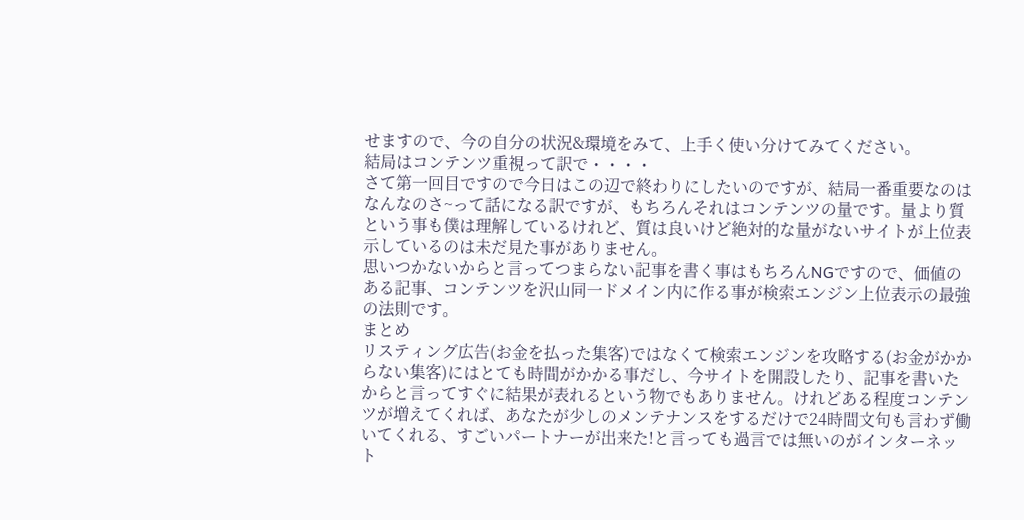せますので、今の自分の状況&環境をみて、上手く使い分けてみてください。
結局はコンテンツ重視って訳で・・・・
さて第一回目ですので今日はこの辺で終わりにしたいのですが、結局一番重要なのはなんなのさ~って話になる訳ですが、もちろんそれはコンテンツの量です。量より質という事も僕は理解しているけれど、質は良いけど絶対的な量がないサイトが上位表示しているのは未だ見た事がありません。
思いつかないからと言ってつまらない記事を書く事はもちろんNGですので、価値のある記事、コンテンツを沢山同一ドメイン内に作る事が検索エンジン上位表示の最強の法則です。
まとめ
リスティング広告(お金を払った集客)ではなくて検索エンジンを攻略する(お金がかからない集客)にはとても時間がかかる事だし、今サイトを開設したり、記事を書いたからと言ってすぐに結果が表れるという物でもありません。けれどある程度コンテンツが増えてくれば、あなたが少しのメンテナンスをするだけで24時間文句も言わず働いてくれる、すごいパートナーが出来た!と言っても過言では無いのがインターネット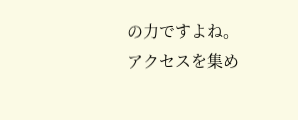の力ですよね。
アクセスを集め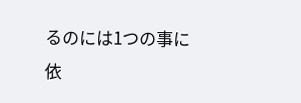るのには1つの事に依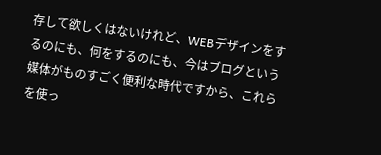存して欲しくはないけれど、WEBデザインをするのにも、何をするのにも、今はブログという媒体がものすごく便利な時代ですから、これらを使っ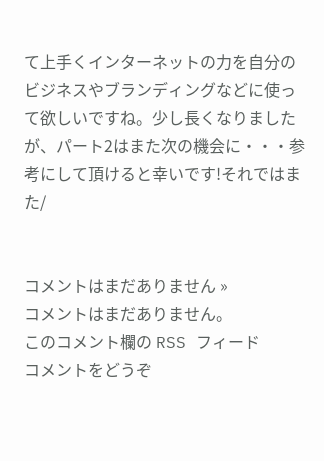て上手くインターネットの力を自分のビジネスやブランディングなどに使って欲しいですね。少し長くなりましたが、パート2はまた次の機会に・・・参考にして頂けると幸いです!それではまた/


コメントはまだありません »
コメントはまだありません。
このコメント欄の RSS フィード
コメントをどうぞ